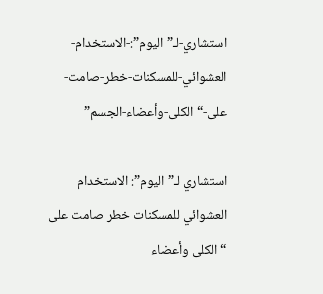استشاري-لـ”اليوم”:-الاستخدام-العشوائي-للمسكنات-خطر-صامت-على-“الكلى-وأعضاء-الجسم”

استشاري لـ”اليوم”: الاستخدام العشوائي للمسكنات خطر صامت على “الكلى وأعضاء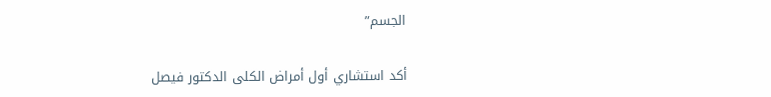الجسم”

أكد استشاري أول أمراض الكلى الدكتور فيصل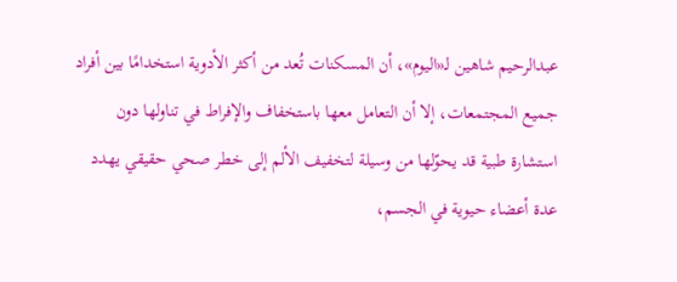عبدالرحيم شاهين لـ«اليوم»، أن المسكنات تُعد من أكثر الأدوية استخدامًا بين أفراد جميع المجتمعات، إلا أن التعامل معها باستخفاف والإفراط في تناولها دون استشارة طبية قد يحوّلها من وسيلة لتخفيف الألم إلى خطر صحي حقيقي يهدد عدة أعضاء حيوية في الجسم،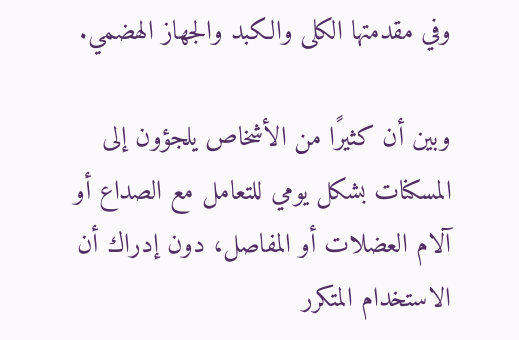وفي مقدمتها الكلى والكبد والجهاز الهضمي.

وبين أن كثيرًا من الأشخاص يلجؤون إلى المسكنات بشكل يومي للتعامل مع الصداع أو آلام العضلات أو المفاصل، دون إدراك أن الاستخدام المتكرر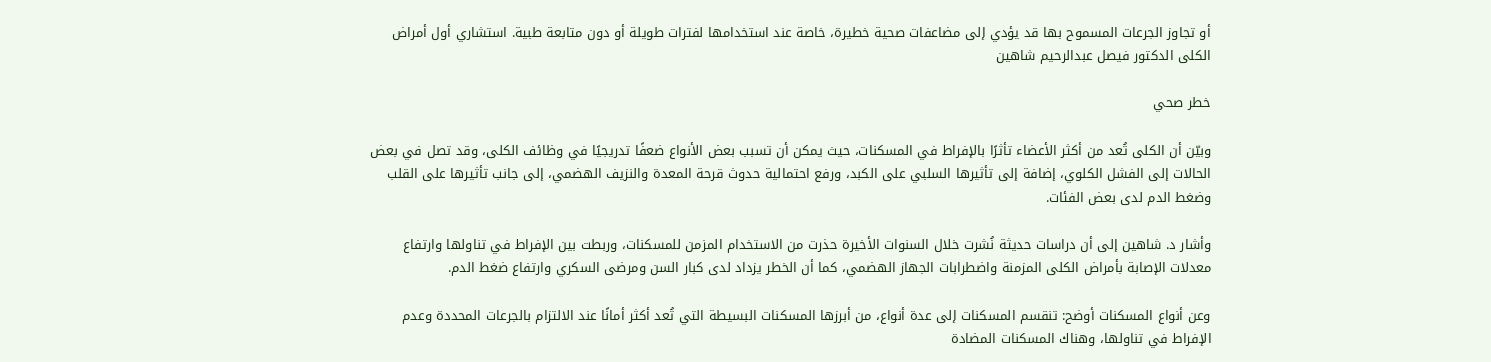أو تجاوز الجرعات المسموح بها قد يؤدي إلى مضاعفات صحية خطيرة، خاصة عند استخدامها لفترات طويلة أو دون متابعة طبية. استشاري أول أمراض الكلى الدكتور فيصل عبدالرحيم شاهين

خطر صحي

وبيّن أن الكلى تُعد من أكثر الأعضاء تأثرًا بالإفراط في المسكنات، حيث يمكن أن تسبب بعض الأنواع ضعفًا تدريجيًا في وظائف الكلى، وقد تصل في بعض الحالات إلى الفشل الكلوي، إضافة إلى تأثيرها السلبي على الكبد، ورفع احتمالية حدوث قرحة المعدة والنزيف الهضمي، إلى جانب تأثيرها على القلب وضغط الدم لدى بعض الفئات.

وأشار د. شاهين إلى أن دراسات حديثة نُشرت خلال السنوات الأخيرة حذرت من الاستخدام المزمن للمسكنات، وربطت بين الإفراط في تناولها وارتفاع معدلات الإصابة بأمراض الكلى المزمنة واضطرابات الجهاز الهضمي، كما أن الخطر يزداد لدى كبار السن ومرضى السكري وارتفاع ضغط الدم.

وعن أنواع المسكنات أوضح: تنقسم المسكنات إلى عدة أنواع، من أبرزها المسكنات البسيطة التي تُعد أكثر أمانًا عند الالتزام بالجرعات المحددة وعدم الإفراط في تناولها، وهناك المسكنات المضادة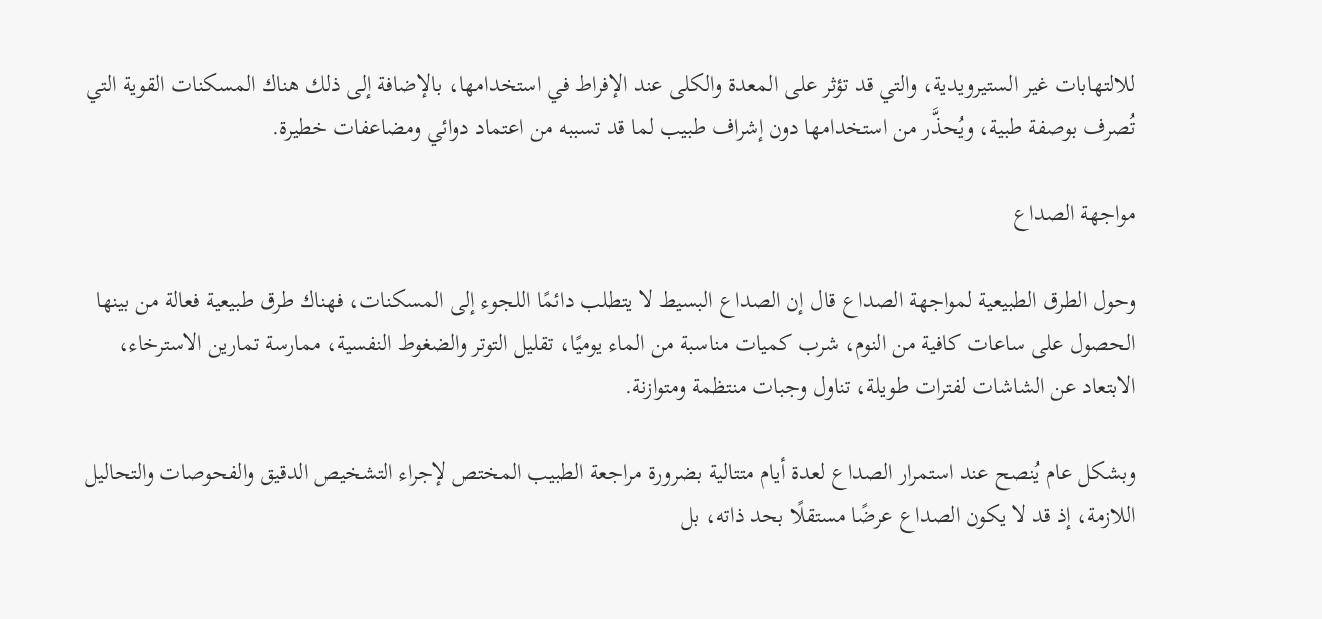للالتهابات غير الستيرويدية، والتي قد تؤثر على المعدة والكلى عند الإفراط في استخدامها، بالإضافة إلى ذلك هناك المسكنات القوية التي تُصرف بوصفة طبية، ويُحذَّر من استخدامها دون إشراف طبيب لما قد تسببه من اعتماد دوائي ومضاعفات خطيرة.

مواجهة الصداع

وحول الطرق الطبيعية لمواجهة الصداع قال إن الصداع البسيط لا يتطلب دائمًا اللجوء إلى المسكنات، فهناك طرق طبيعية فعالة من بينها الحصول على ساعات كافية من النوم، شرب كميات مناسبة من الماء يوميًا، تقليل التوتر والضغوط النفسية، ممارسة تمارين الاسترخاء، الابتعاد عن الشاشات لفترات طويلة، تناول وجبات منتظمة ومتوازنة.

وبشكل عام يُنصح عند استمرار الصداع لعدة أيام متتالية بضرورة مراجعة الطبيب المختص لإجراء التشخيص الدقيق والفحوصات والتحاليل اللازمة، إذ قد لا يكون الصداع عرضًا مستقلًا بحد ذاته، بل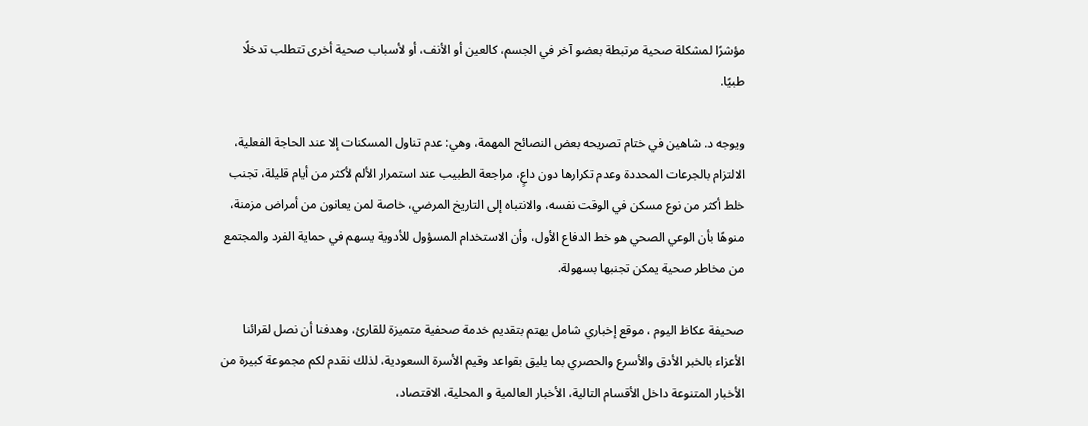مؤشرًا لمشكلة صحية مرتبطة بعضو آخر في الجسم، كالعين أو الأنف، أو لأسباب صحية أخرى تتطلب تدخلًا طبيًا.

ويوجه د. شاهين في ختام تصريحه بعض النصائح المهمة، وهي: عدم تناول المسكنات إلا عند الحاجة الفعلية، الالتزام بالجرعات المحددة وعدم تكرارها دون داعٍ، مراجعة الطبيب عند استمرار الألم لأكثر من أيام قليلة، تجنب خلط أكثر من نوع مسكن في الوقت نفسه، والانتباه إلى التاريخ المرضي، خاصة لمن يعانون من أمراض مزمنة، منوهًا بأن الوعي الصحي هو خط الدفاع الأول، وأن الاستخدام المسؤول للأدوية يسهم في حماية الفرد والمجتمع من مخاطر صحية يمكن تجنبها بسهولة.

صحيفة عكاظ اليوم ، موقع إخباري شامل يهتم بتقديم خدمة صحفية متميزة للقارئ، وهدفنا أن نصل لقرائنا الأعزاء بالخبر الأدق والأسرع والحصري بما يليق بقواعد وقيم الأسرة السعودية، لذلك نقدم لكم مجموعة كبيرة من الأخبار المتنوعة داخل الأقسام التالية، الأخبار العالمية و المحلية، الاقتصاد،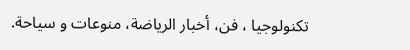تكنولوجيا ، فن، أخبار الرياضة، منوعات و سياحة.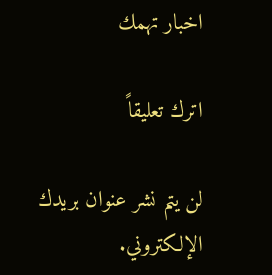اخبار تهمك

اترك تعليقاً

لن يتم نشر عنوان بريدك الإلكتروني.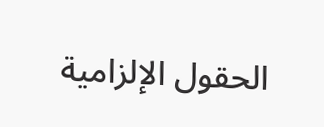الحقول الإلزامية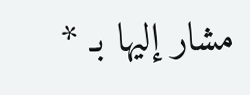مشار إليها بـ *